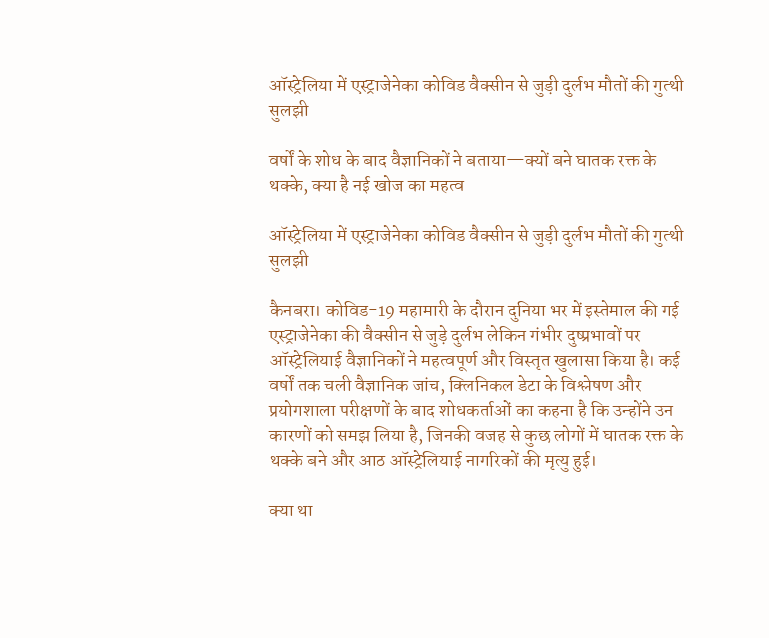ऑस्ट्रेलिया में एस्ट्राजेनेका कोविड वैक्सीन से जुड़ी दुर्लभ मौतों की गुत्थी सुलझी

वर्षों के शोध के बाद वैज्ञानिकों ने बताया—क्यों बने घातक रक्त के थक्के, क्या है नई खोज का महत्व

ऑस्ट्रेलिया में एस्ट्राजेनेका कोविड वैक्सीन से जुड़ी दुर्लभ मौतों की गुत्थी सुलझी

कैनबरा। कोविड-19 महामारी के दौरान दुनिया भर में इस्तेमाल की गई एस्ट्राजेनेका की वैक्सीन से जुड़े दुर्लभ लेकिन गंभीर दुष्प्रभावों पर ऑस्ट्रेलियाई वैज्ञानिकों ने महत्वपूर्ण और विस्तृत खुलासा किया है। कई वर्षों तक चली वैज्ञानिक जांच, क्लिनिकल डेटा के विश्लेषण और प्रयोगशाला परीक्षणों के बाद शोधकर्ताओं का कहना है कि उन्होंने उन कारणों को समझ लिया है, जिनकी वजह से कुछ लोगों में घातक रक्त के थक्के बने और आठ ऑस्ट्रेलियाई नागरिकों की मृत्यु हुई।

क्या था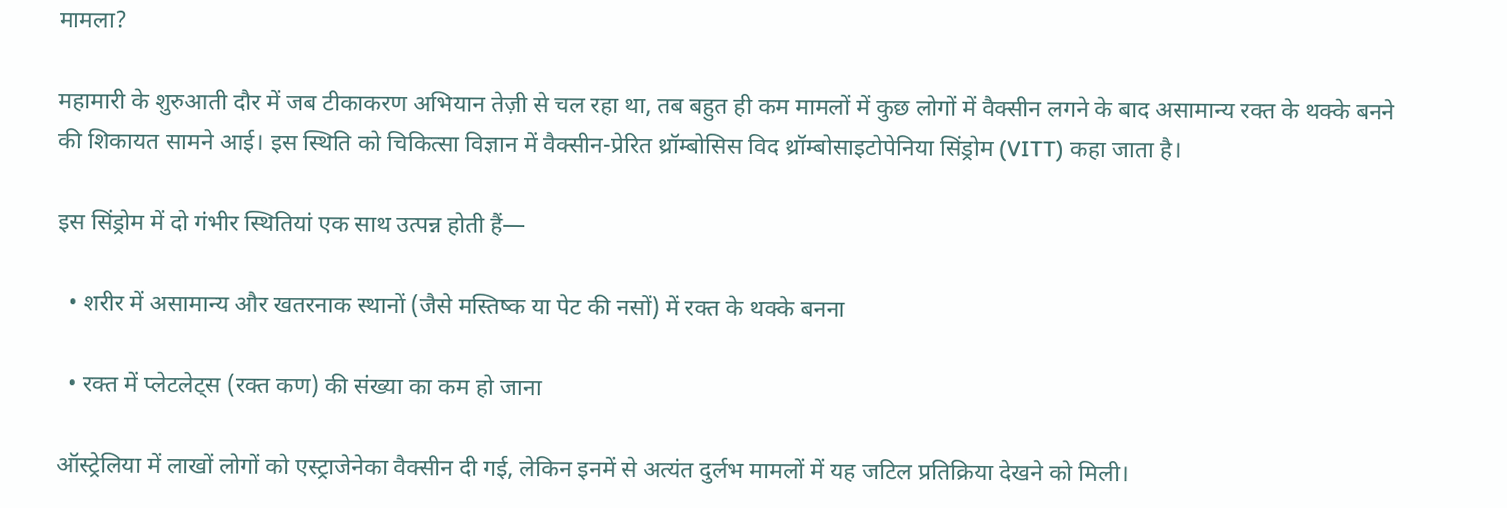मामला?

महामारी के शुरुआती दौर में जब टीकाकरण अभियान तेज़ी से चल रहा था, तब बहुत ही कम मामलों में कुछ लोगों में वैक्सीन लगने के बाद असामान्य रक्त के थक्के बनने की शिकायत सामने आई। इस स्थिति को चिकित्सा विज्ञान में वैक्सीन-प्रेरित थ्रॉम्बोसिस विद थ्रॉम्बोसाइटोपेनिया सिंड्रोम (VITT) कहा जाता है।

इस सिंड्रोम में दो गंभीर स्थितियां एक साथ उत्पन्न होती हैं—

  • शरीर में असामान्य और खतरनाक स्थानों (जैसे मस्तिष्क या पेट की नसों) में रक्त के थक्के बनना

  • रक्त में प्लेटलेट्स (रक्त कण) की संख्या का कम हो जाना

ऑस्ट्रेलिया में लाखों लोगों को एस्ट्राजेनेका वैक्सीन दी गई, लेकिन इनमें से अत्यंत दुर्लभ मामलों में यह जटिल प्रतिक्रिया देखने को मिली।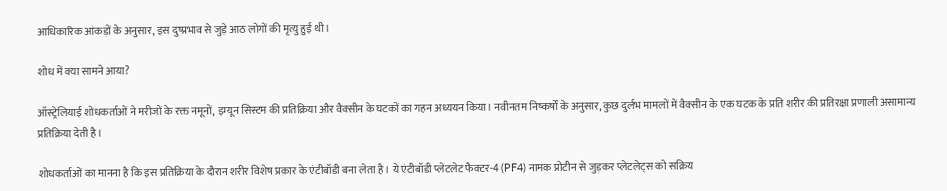आधिकारिक आंकड़ों के अनुसार, इस दुष्प्रभाव से जुड़े आठ लोगों की मृत्यु हुई थी।

शोध में क्या सामने आया?

ऑस्ट्रेलियाई शोधकर्ताओं ने मरीजों के रक्त नमूनों, इम्यून सिस्टम की प्रतिक्रिया और वैक्सीन के घटकों का गहन अध्ययन किया। नवीनतम निष्कर्षों के अनुसार, कुछ दुर्लभ मामलों में वैक्सीन के एक घटक के प्रति शरीर की प्रतिरक्षा प्रणाली असामान्य प्रतिक्रिया देती है।

शोधकर्ताओं का मानना है कि इस प्रतिक्रिया के दौरान शरीर विशेष प्रकार के एंटीबॉडी बना लेता है। ये एंटीबॉडी प्लेटलेट फैक्टर-4 (PF4) नामक प्रोटीन से जुड़कर प्लेटलेट्स को सक्रिय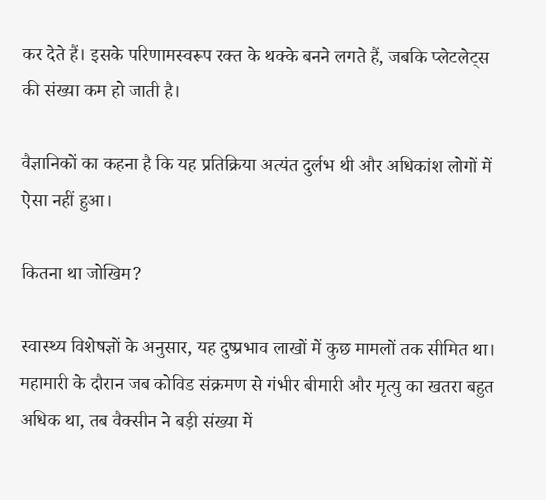कर देते हैं। इसके परिणामस्वरूप रक्त के थक्के बनने लगते हैं, जबकि प्लेटलेट्स की संख्या कम हो जाती है।

वैज्ञानिकों का कहना है कि यह प्रतिक्रिया अत्यंत दुर्लभ थी और अधिकांश लोगों में ऐसा नहीं हुआ।

कितना था जोखिम?

स्वास्थ्य विशेषज्ञों के अनुसार, यह दुष्प्रभाव लाखों में कुछ मामलों तक सीमित था। महामारी के दौरान जब कोविड संक्रमण से गंभीर बीमारी और मृत्यु का खतरा बहुत अधिक था, तब वैक्सीन ने बड़ी संख्या में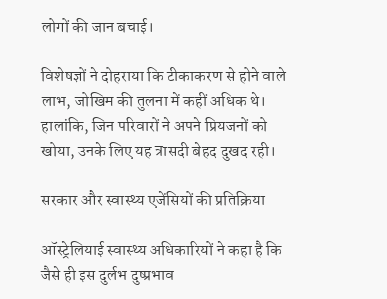लोगों की जान बचाई।

विशेषज्ञों ने दोहराया कि टीकाकरण से होने वाले लाभ, जोखिम की तुलना में कहीं अधिक थे। हालांकि, जिन परिवारों ने अपने प्रियजनों को खोया, उनके लिए यह त्रासदी बेहद दुखद रही।

सरकार और स्वास्थ्य एजेंसियों की प्रतिक्रिया

ऑस्ट्रेलियाई स्वास्थ्य अधिकारियों ने कहा है कि जैसे ही इस दुर्लभ दुष्प्रभाव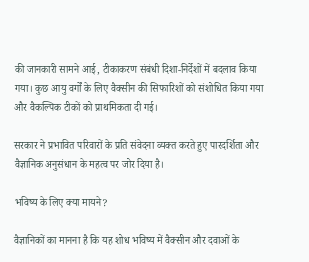की जानकारी सामने आई, टीकाकरण संबंधी दिशा-निर्देशों में बदलाव किया गया। कुछ आयु वर्गों के लिए वैक्सीन की सिफारिशों को संशोधित किया गया और वैकल्पिक टीकों को प्राथमिकता दी गई।

सरकार ने प्रभावित परिवारों के प्रति संवेदना व्यक्त करते हुए पारदर्शिता और वैज्ञानिक अनुसंधान के महत्व पर जोर दिया है।

भविष्य के लिए क्या मायने?

वैज्ञानिकों का मानना है कि यह शोध भविष्य में वैक्सीन और दवाओं के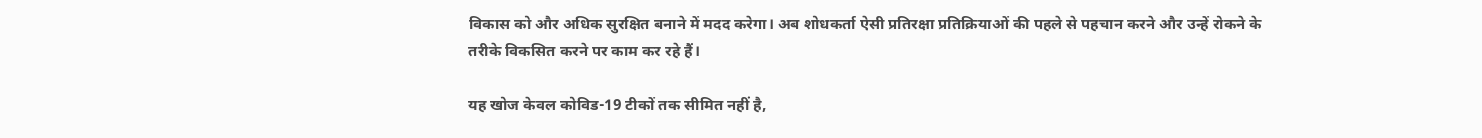विकास को और अधिक सुरक्षित बनाने में मदद करेगा। अब शोधकर्ता ऐसी प्रतिरक्षा प्रतिक्रियाओं की पहले से पहचान करने और उन्हें रोकने के तरीके विकसित करने पर काम कर रहे हैं।

यह खोज केवल कोविड-19 टीकों तक सीमित नहीं है,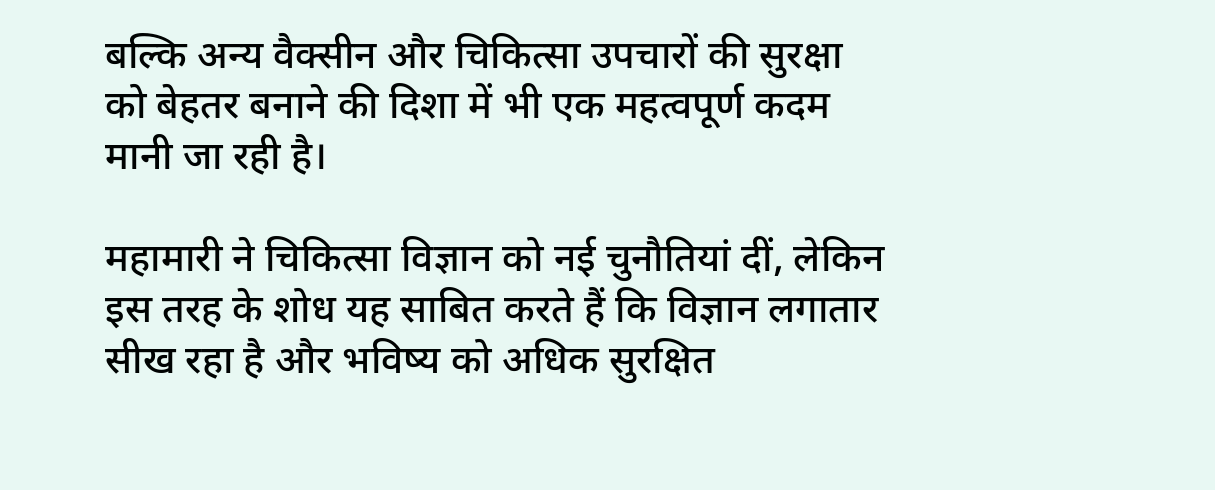बल्कि अन्य वैक्सीन और चिकित्सा उपचारों की सुरक्षा को बेहतर बनाने की दिशा में भी एक महत्वपूर्ण कदम मानी जा रही है।

महामारी ने चिकित्सा विज्ञान को नई चुनौतियां दीं, लेकिन इस तरह के शोध यह साबित करते हैं कि विज्ञान लगातार सीख रहा है और भविष्य को अधिक सुरक्षित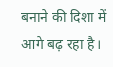बनाने की दिशा में आगे बढ़ रहा है।